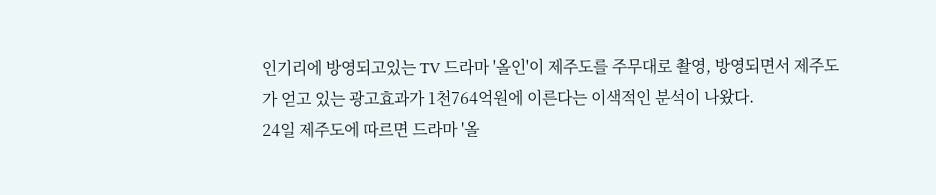인기리에 방영되고있는 TV 드라마 '올인'이 제주도를 주무대로 촬영, 방영되면서 제주도가 얻고 있는 광고효과가 1천764억원에 이른다는 이색적인 분석이 나왔다.
24일 제주도에 따르면 드라마 '올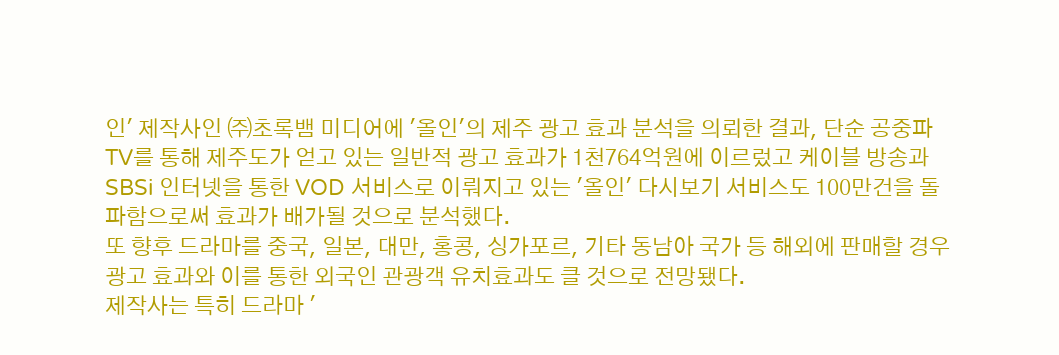인' 제작사인 ㈜초록뱀 미디어에 '올인'의 제주 광고 효과 분석을 의뢰한 결과, 단순 공중파 TV를 통해 제주도가 얻고 있는 일반적 광고 효과가 1천764억원에 이르렀고 케이블 방송과 SBSi 인터넷을 통한 VOD 서비스로 이뤄지고 있는 '올인' 다시보기 서비스도 100만건을 돌파함으로써 효과가 배가될 것으로 분석했다.
또 향후 드라마를 중국, 일본, 대만, 홍콩, 싱가포르, 기타 동남아 국가 등 해외에 판매할 경우 광고 효과와 이를 통한 외국인 관광객 유치효과도 클 것으로 전망됐다.
제작사는 특히 드라마 '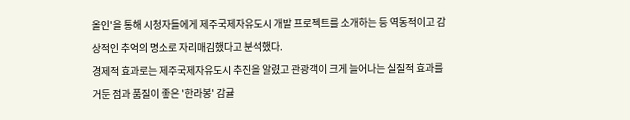올인'을 통해 시청자들에게 제주국제자유도시 개발 프로젝트를 소개하는 등 역동적이고 감상적인 추억의 명소로 자리매김했다고 분석했다.
경제적 효과로는 제주국제자유도시 추진을 알렸고 관광객이 크게 늘어나는 실질적 효과를 거둔 점과 품질이 좋은 '한라봉' 감귤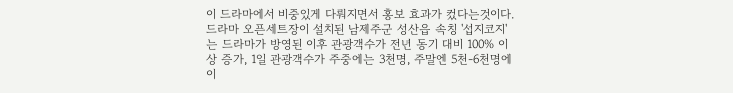이 드라마에서 비중있게 다뤄지면서 홍보 효과가 컸다는것이다.
드라마 오픈세트장이 설치된 남제주군 성산읍 속칭 '섭지코지'는 드라마가 방영된 이후 관광객수가 전년 동기 대비 100% 이상 증가, 1일 관광객수가 주중에는 3천명, 주말엔 5천-6천명에 이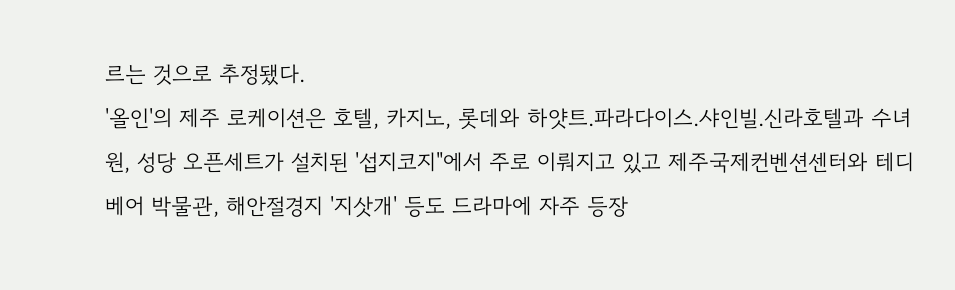르는 것으로 추정됐다.
'올인'의 제주 로케이션은 호텔, 카지노, 롯데와 하얏트.파라다이스.샤인빌.신라호텔과 수녀원, 성당 오픈세트가 설치된 '섭지코지"에서 주로 이뤄지고 있고 제주국제컨벤션센터와 테디베어 박물관, 해안절경지 '지삿개' 등도 드라마에 자주 등장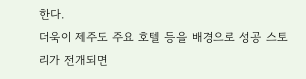한다.
더욱이 제주도 주요 호텔 등을 배경으로 성공 스토리가 전개되면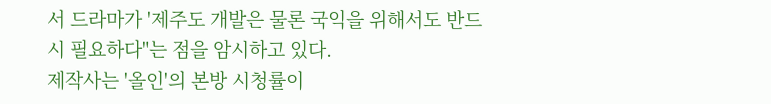서 드라마가 '제주도 개발은 물론 국익을 위해서도 반드시 필요하다"는 점을 암시하고 있다.
제작사는 '올인'의 본방 시청률이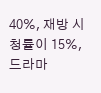40%, 재방 시청률이 15%, 드라마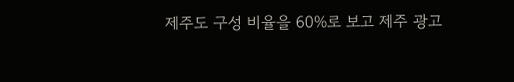제주도 구성 비율을 60%로 보고 제주 광고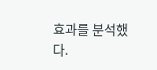효과를 분석했다.